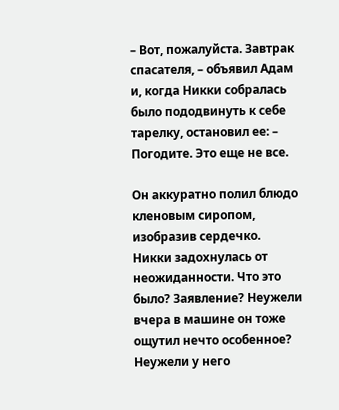– Вот, пожалуйста. Завтрак спасателя, – объявил Адам и, когда Никки собралась было пододвинуть к себе тарелку, остановил ее: – Погодите. Это еще не все.

Он аккуратно полил блюдо кленовым сиропом, изобразив сердечко. Никки задохнулась от неожиданности. Что это было? Заявление? Неужели вчера в машине он тоже ощутил нечто особенное? Неужели у него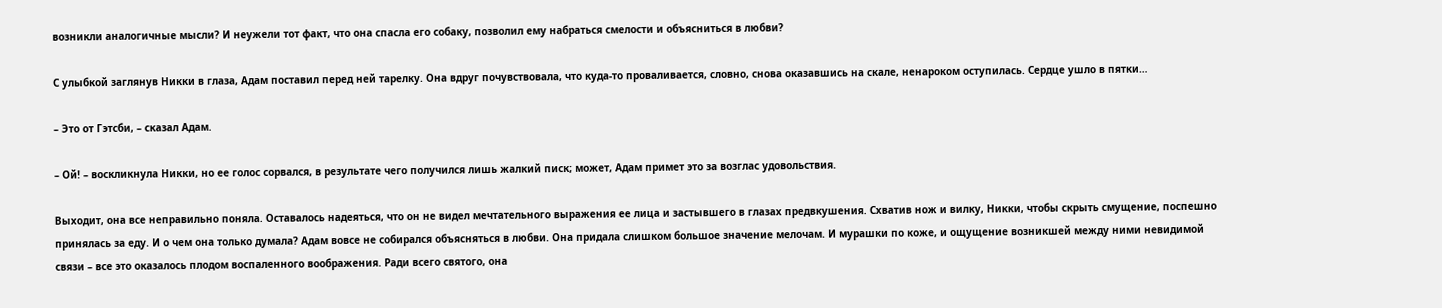возникли аналогичные мысли? И неужели тот факт, что она спасла его собаку, позволил ему набраться смелости и объясниться в любви?

С улыбкой заглянув Никки в глаза, Адам поставил перед ней тарелку. Она вдруг почувствовала, что куда-то проваливается, словно, снова оказавшись на скале, ненароком оступилась. Сердце ушло в пятки…

– Это от Гэтсби, – сказал Адам.

– Ой! – воскликнула Никки, но ее голос сорвался, в результате чего получился лишь жалкий писк; может, Адам примет это за возглас удовольствия.

Выходит, она все неправильно поняла. Оставалось надеяться, что он не видел мечтательного выражения ее лица и застывшего в глазах предвкушения. Схватив нож и вилку, Никки, чтобы скрыть смущение, поспешно принялась за еду. И о чем она только думала? Адам вовсе не собирался объясняться в любви. Она придала слишком большое значение мелочам. И мурашки по коже, и ощущение возникшей между ними невидимой связи – все это оказалось плодом воспаленного воображения. Ради всего святого, она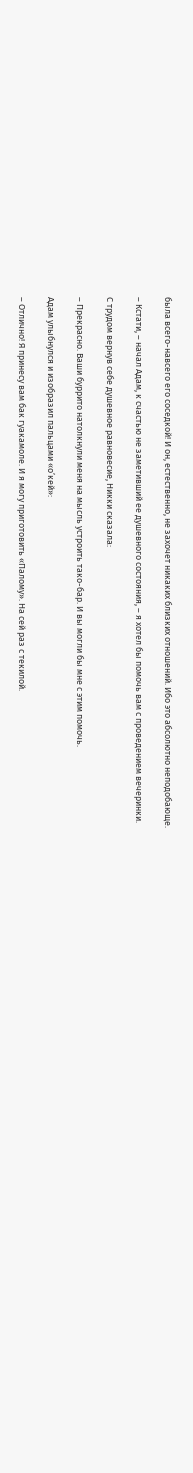была всего-навсего его соседкой! И он, естественно, не захочет никаких близких отношений. Ибо это абсолютно неподобающе.

– Кстати, – начал Адам, к счастью не заметивший ее душевного состояния, – я хотел бы помочь вам с проведением вечеринки.

С трудом вернув себе душевное равновесие, Никки сказала:

– Прекрасно. Ваши буррито натолкнули меня на мысль устроить тако-бар. И вы могли бы мне с этим помочь.

Адам улыбнулся и изобразил пальцами «о’кей»:

– Отлично! Я принесу вам бак гуакамоле. И я могу приготовить «Палому». На сей раз с текилой.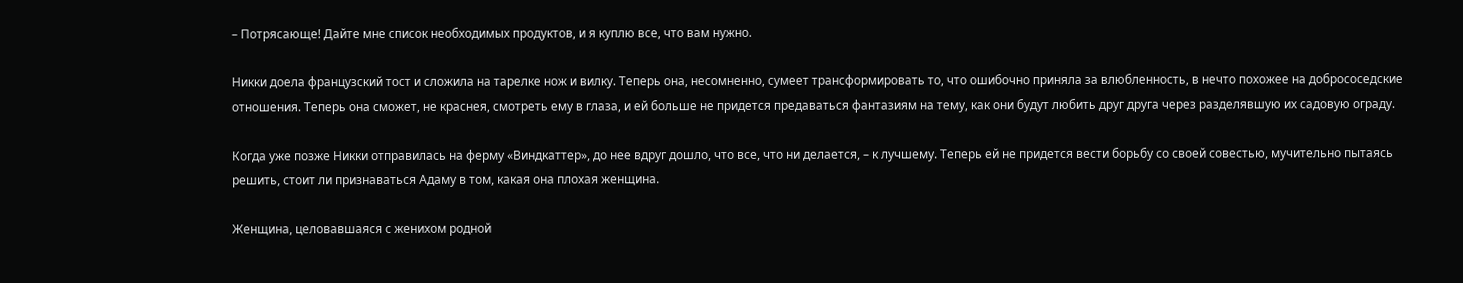– Потрясающе! Дайте мне список необходимых продуктов, и я куплю все, что вам нужно.

Никки доела французский тост и сложила на тарелке нож и вилку. Теперь она, несомненно, сумеет трансформировать то, что ошибочно приняла за влюбленность, в нечто похожее на добрососедские отношения. Теперь она сможет, не краснея, смотреть ему в глаза, и ей больше не придется предаваться фантазиям на тему, как они будут любить друг друга через разделявшую их садовую ограду.

Когда уже позже Никки отправилась на ферму «Виндкаттер», до нее вдруг дошло, что все, что ни делается, – к лучшему. Теперь ей не придется вести борьбу со своей совестью, мучительно пытаясь решить, стоит ли признаваться Адаму в том, какая она плохая женщина.

Женщина, целовавшаяся с женихом родной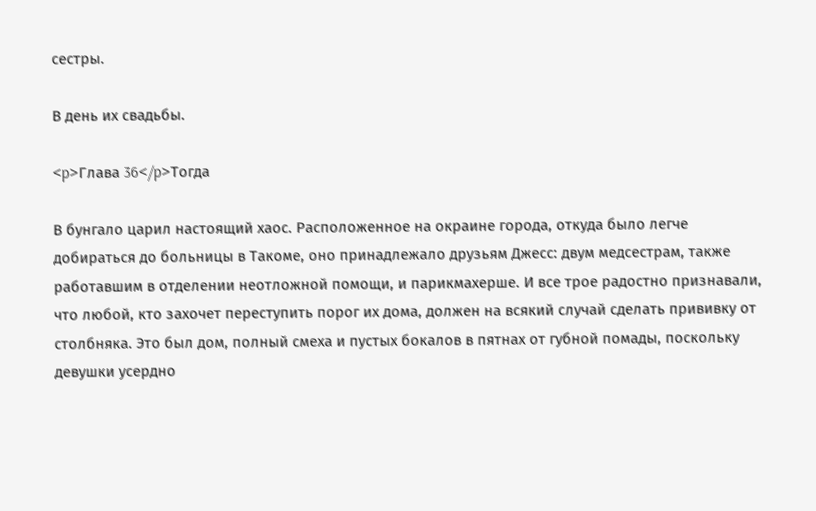сестры.

В день их свадьбы.

<p>Глава 36</p>Тогда

В бунгало царил настоящий хаос. Расположенное на окраине города, откуда было легче добираться до больницы в Такоме, оно принадлежало друзьям Джесс: двум медсестрам, также работавшим в отделении неотложной помощи, и парикмахерше. И все трое радостно признавали, что любой, кто захочет переступить порог их дома, должен на всякий случай сделать прививку от столбняка. Это был дом, полный смеха и пустых бокалов в пятнах от губной помады, поскольку девушки усердно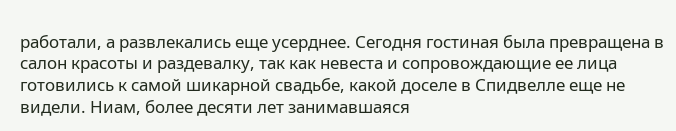работали, а развлекались еще усерднее. Сегодня гостиная была превращена в салон красоты и раздевалку, так как невеста и сопровождающие ее лица готовились к самой шикарной свадьбе, какой доселе в Спидвелле еще не видели. Ниам, более десяти лет занимавшаяся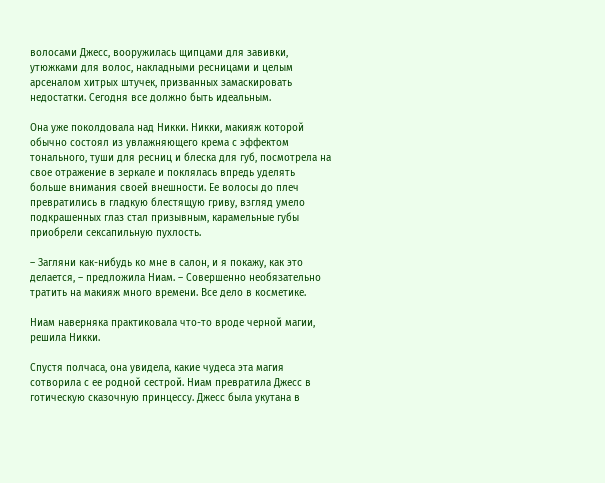волосами Джесс, вооружилась щипцами для завивки, утюжками для волос, накладными ресницами и целым арсеналом хитрых штучек, призванных замаскировать недостатки. Сегодня все должно быть идеальным.

Она уже поколдовала над Никки. Никки, макияж которой обычно состоял из увлажняющего крема с эффектом тонального, туши для ресниц и блеска для губ, посмотрела на свое отражение в зеркале и поклялась впредь уделять больше внимания своей внешности. Ее волосы до плеч превратились в гладкую блестящую гриву, взгляд умело подкрашенных глаз стал призывным, карамельные губы приобрели сексапильную пухлость.

– Загляни как-нибудь ко мне в салон, и я покажу, как это делается, – предложила Ниам. – Совершенно необязательно тратить на макияж много времени. Все дело в косметике.

Ниам наверняка практиковала что-то вроде черной магии, решила Никки.

Спустя полчаса, она увидела, какие чудеса эта магия сотворила с ее родной сестрой. Ниам превратила Джесс в готическую сказочную принцессу. Джесс была укутана в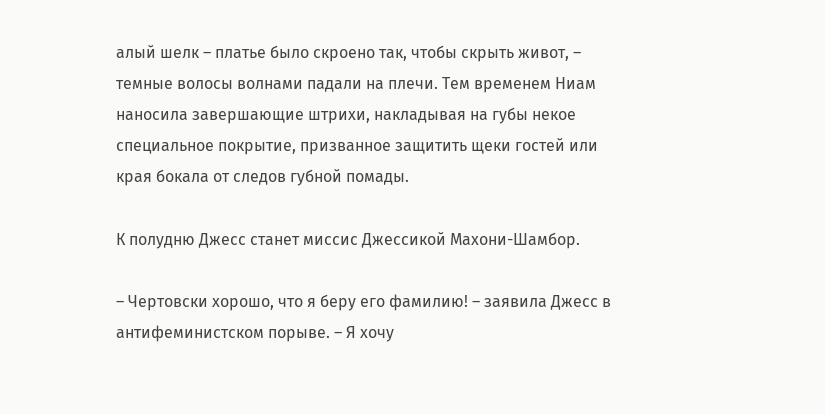алый шелк – платье было скроено так, чтобы скрыть живот, – темные волосы волнами падали на плечи. Тем временем Ниам наносила завершающие штрихи, накладывая на губы некое специальное покрытие, призванное защитить щеки гостей или края бокала от следов губной помады.

К полудню Джесс станет миссис Джессикой Махони-Шамбор.

– Чертовски хорошо, что я беру его фамилию! – заявила Джесс в антифеминистском порыве. – Я хочу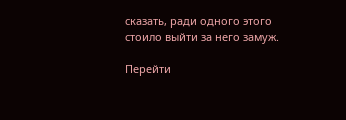сказать, ради одного этого стоило выйти за него замуж.

Перейти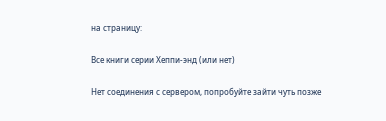на страницу:

Все книги серии Хеппи-энд (или нет)

Нет соединения с сервером, попробуйте зайти чуть позже